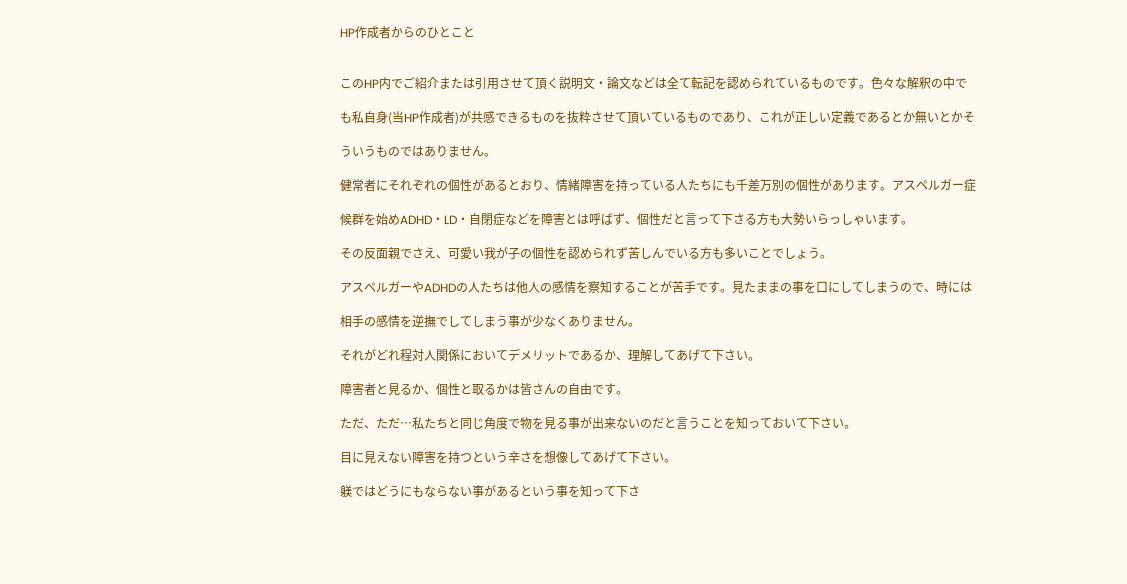HP作成者からのひとこと


このHP内でご紹介または引用させて頂く説明文・論文などは全て転記を認められているものです。色々な解釈の中で

も私自身(当HP作成者)が共感できるものを抜粋させて頂いているものであり、これが正しい定義であるとか無いとかそ

ういうものではありません。

健常者にそれぞれの個性があるとおり、情緒障害を持っている人たちにも千差万別の個性があります。アスペルガー症

候群を始めADHD・LD・自閉症などを障害とは呼ばず、個性だと言って下さる方も大勢いらっしゃいます。

その反面親でさえ、可愛い我が子の個性を認められず苦しんでいる方も多いことでしょう。

アスペルガーやADHDの人たちは他人の感情を察知することが苦手です。見たままの事を口にしてしまうので、時には

相手の感情を逆撫でしてしまう事が少なくありません。

それがどれ程対人関係においてデメリットであるか、理解してあげて下さい。

障害者と見るか、個性と取るかは皆さんの自由です。

ただ、ただ…私たちと同じ角度で物を見る事が出来ないのだと言うことを知っておいて下さい。

目に見えない障害を持つという辛さを想像してあげて下さい。

躾ではどうにもならない事があるという事を知って下さ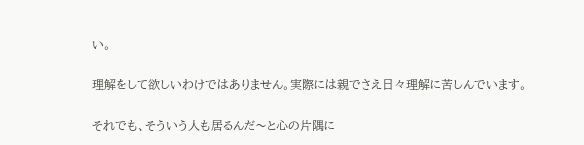い。

理解をして欲しいわけではありません。実際には親でさえ日々理解に苦しんでいます。

それでも、そういう人も居るんだ〜と心の片隅に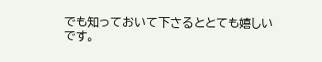でも知っておいて下さるととても嬉しいです。